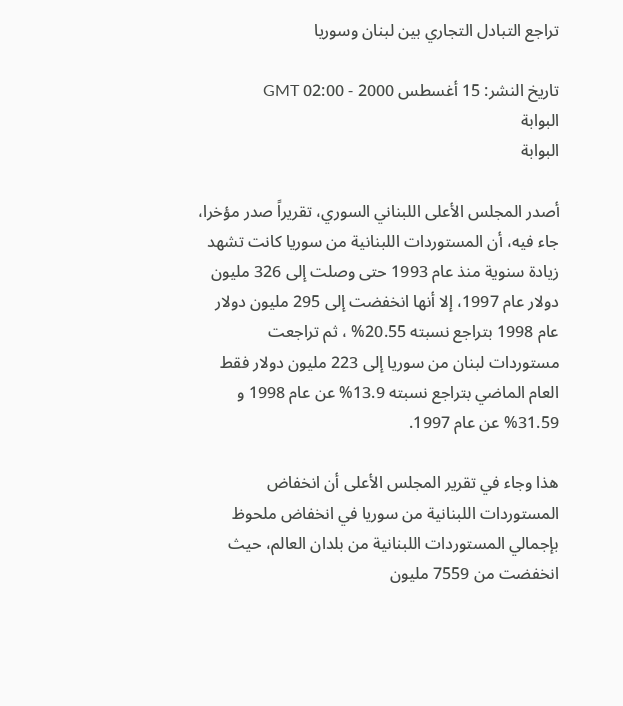تراجع التبادل التجاري بين لبنان وسوريا

تاريخ النشر: 15 أغسطس 2000 - 02:00 GMT
البوابة
البوابة

أصدر المجلس الأعلى اللبناني السوري، تقريراً صدر مؤخرا، جاء فيه، أن المستوردات اللبنانية من سوريا كانت تشهد زيادة سنوية منذ عام 1993 حتى وصلت إلى 326 مليون دولار عام 1997، إلا أنها انخفضت إلى 295 مليون دولار عام 1998 بتراجع نسبته 20.55% ، ثم تراجعت مستوردات لبنان من سوريا إلى 223 مليون دولار فقط العام الماضي بتراجع نسبته 13.9% عن عام 1998 و 31.59% عن عام 1997.

هذا وجاء في تقرير المجلس الأعلى أن انخفاض المستوردات اللبنانية من سوريا في انخفاض ملحوظ بإجمالي المستوردات اللبنانية من بلدان العالم، حيث انخفضت من 7559 مليون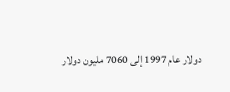دولار عام 1997 إلى 7060 مليون دولار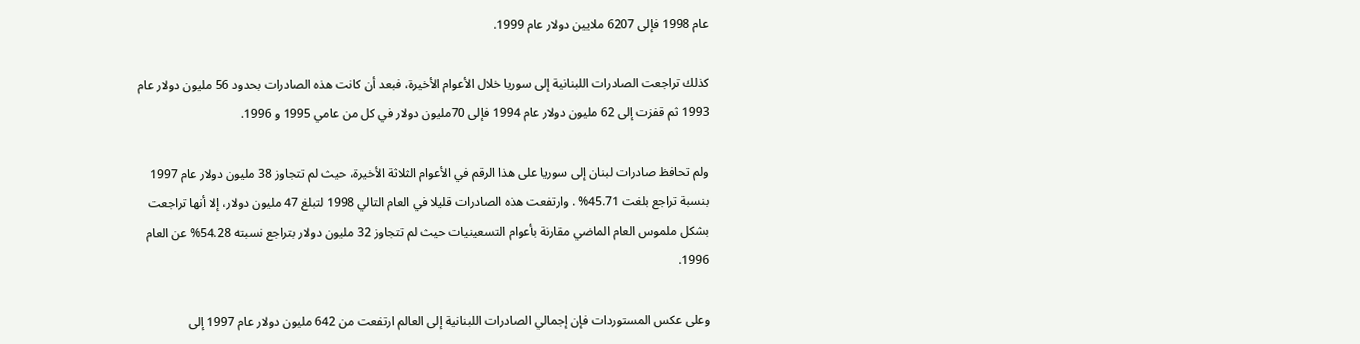عام 1998 فإلى 6207 ملايين دولار عام 1999.

كذلك تراجعت الصادرات اللبنانية إلى سوريا خلال الأعوام الأخيرة، فبعد أن كانت هذه الصادرات بحدود 56 مليون دولار عام 1993 ثم قفزت إلى 62 مليون دولار عام 1994 فإلى 70مليون دولار في كل من عامي 1995 و 1996.

ولم تحافظ صادرات لبنان إلى سوريا على هذا الرقم في الأعوام الثلاثة الأخيرة، حيث لم تتجاوز 38 مليون دولار عام 1997 بنسبة تراجع بلغت 45.71% . وارتفعت هذه الصادرات قليلا في العام التالي 1998 لتبلغ 47 مليون دولار، إلا أنها تراجعت بشكل ملموس العام الماضي مقارنة بأعوام التسعينيات حيث لم تتجاوز 32 مليون دولار بتراجع نسبته 54.28% عن العام 1996.

وعلى عكس المستوردات فإن إجمالي الصادرات اللبنانية إلى العالم ارتفعت من 642 مليون دولار عام 1997 إلى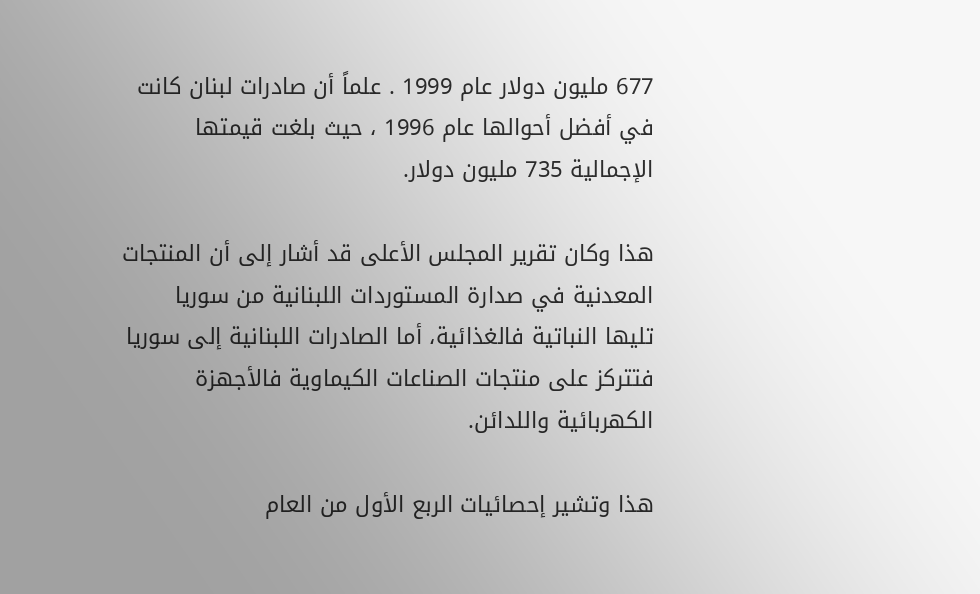677 مليون دولار عام 1999 . علماً أن صادرات لبنان كانت في أفضل أحوالها عام 1996 ، حيث بلغت قيمتها الإجمالية 735 مليون دولار.

هذا وكان تقرير المجلس الأعلى قد أشار إلى أن المنتجات المعدنية في صدارة المستوردات اللبنانية من سوريا تليها النباتية فالغذائية، أما الصادرات اللبنانية إلى سوريا فتتركز على منتجات الصناعات الكيماوية فالأجهزة الكهربائية واللدائن.

هذا وتشير إحصائيات الربع الأول من العام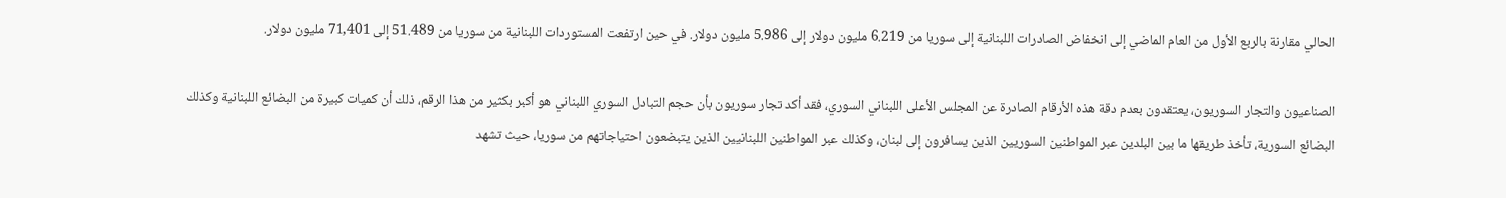الحالي مقارنة بالربع الأول من العام الماضي إلى انخفاض الصادرات اللبنانية إلى سوريا من 6.219 مليون دولار إلى 5.986 مليون دولار. في حين ارتفعت المستوردات اللبنانية من سوريا من 51.489 إلى 71,401 مليون دولار.

الصناعيون والتجار السوريون، يعتقدون بعدم دقة هذه الأرقام الصادرة عن المجلس الأعلى اللبناني السوري، فقد أكد تجار سوريون بأن حجم التبادل السوري اللبناني هو أكبر بكثير من هذا الرقم، ذلك أن كميات كبيرة من البضائع اللبنانية وكذلك البضائع السورية، تأخذ طريقها ما بين البلدين عبر المواطنين السوريين الذين يسافرون إلى لبنان، وكذلك عبر المواطنين اللبنانيين الذين يتبضعون احتياجاتهم من سوريا، حيث تشهد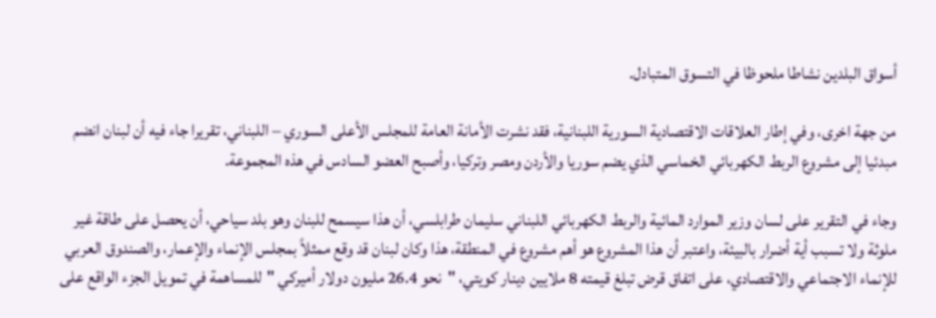أسواق البلدين نشاطا ملحوظا في التسوق المتبادل.

من جهة اخرى، وفي إطار العلاقات الاقتصادية السورية اللبنانية، فقد نشرت الأمانة العامة للمجلس الأعلى السوري – اللبناني، تقريرا جاء فيه أن لبنان انضم مبدئيا إلى مشروع الربط الكهربائي الخماسي الذي يضم سوريا والأردن ومصر وتركيا، وأصبح العضو السادس في هذه المجموعة.

وجاء في التقرير على لسان وزير الموارد المائية والربط الكهربائي اللبناني سليمان طرابلسي، أن هذا سيسمح للبنان وهو بلد سياحي، أن يحصل على طاقة غير ملوثة ولا تسبب أية أضرار بالبيئة، واعتبر أن هذا المشروع هو أهم مشروع في المنطقة، هذا وكان لبنان قد وقع ممثلاً بمجلس الإنماء والإعمار، والصندوق العربي للإنماء الاجتماعي والاقتصادي، على اتفاق قرض تبلغ قيمته 8 ملايين دينار كويتي، "نحو 26.4 مليون دولار أميركي "للمساهمة في تمويل الجزء الواقع على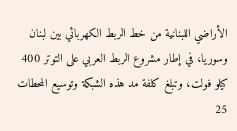الأراضي اللبنانية من خط الربط الكهربائي بين لبنان وسوريا، في إطار مشروع الربط العربي على التوتر 400 كيلو فولت، وتبلغ كلفة مد هذه الشبكة وتوسيع المحطات 25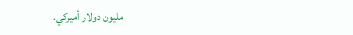مليون دولار أميركي.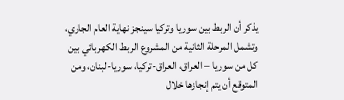يذكر أن الربط بين سوريا وتركيا سينجز نهاية العام الجاري، وتشمل المرحلة الثانية من المشروع الربط الكهربائي بين كل من سوريا – العراق، العراق-تركيا، سوريا-لبنان، ومن المتوقع أن يتم إنجازها خلال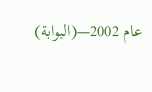عام 2002—(البوابة)